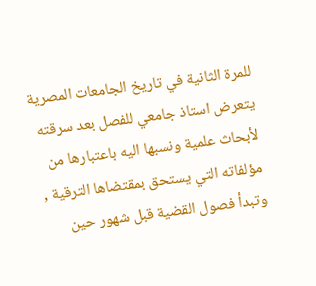للمرة الثانية في تاريخ الجامعات المصرية يتعرض استاذ جامعي للفصل بعد سرقته لأبحاث علمية ونسبها اليه باعتبارها من مؤلفاته التي يستحق بمقتضاها الترقية , وتبدأ فصول القضية قبل شهور حين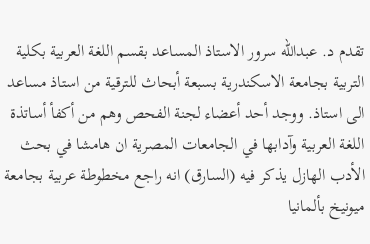تقدم د. عبدالله سرور الاستاذ المساعد بقسم اللغة العربية بكلية التربية بجامعة الاسكندرية بسبعة أبحاث للترقية من استاذ مساعد الى استاذ. ووجد أحد أعضاء لجنة الفحص وهم من أكفأ أساتذة اللغة العربية وآدابها في الجامعات المصرية ان هامشا في بحث الأدب الهازل يذكر فيه (السارق) انه راجع مخطوطة عربية بجامعة ميونيخ بألمانيا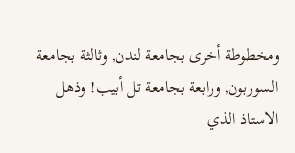ومخطوطة أخرى بجامعة لندن, وثالثة بجامعة السوربون, ورابعة بجامعة تل أبيب! وذهل الاستاذ الذي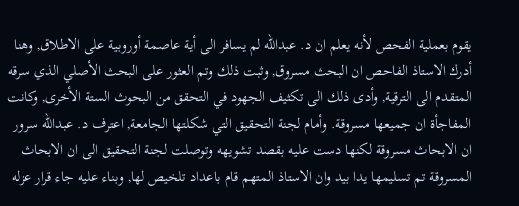يقوم بعملية الفحص لأنه يعلم ان د. عبدالله لم يسافر الى أية عاصمة أوروبية على الاطلاق, وهنا أدرك الاستاذ الفاحص ان البحث مسروق, وثبت ذلك وتم العثور على البحث الأصلي الذي سرقه المتقدم الى الترقية, وأدى ذلك الى تكثيف الجهود في التحقق من البحوث الستة الأخرى, وكانت المفاجأة ان جميعها مسروقة. وأمام لجنة التحقيق التي شكلتها الجامعة, اعترف د. عبدالله سرور ان الابحاث مسروقة لكنها دست عليه بقصد تشويهه وتوصلت لجنة التحقيق الى ان الابحاث المسروقة تم تسليمها يدا بيد وان الاستاذ المتهم قام باعداد تلخيص لها, وبناء عليه جاء قرار عزله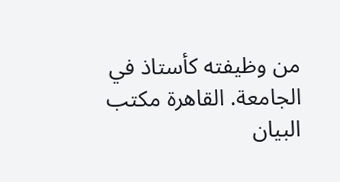من وظيفته كأستاذ في الجامعة. القاهرة مكتب البيان